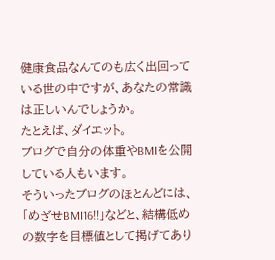健康食品なんてのも広く出回っている世の中ですが、あなたの常識は正しいんでしょうか。
たとえば、ダイエット。
ブログで自分の体重やBMIを公開している人もいます。
そういったブログのほとんどには、「めざせBMI16!!」などと、結構低めの数字を目標値として掲げてあり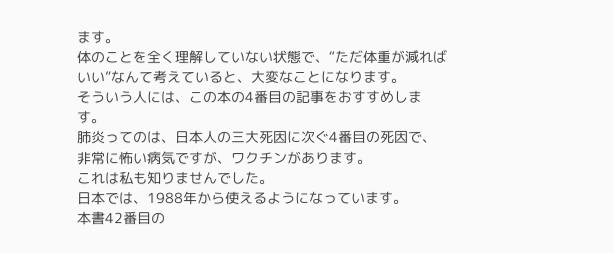ます。
体のことを全く理解していない状態で、“ただ体重が減ればいい”なんて考えていると、大変なことになります。
そういう人には、この本の4番目の記事をおすすめします。
肺炎ってのは、日本人の三大死因に次ぐ4番目の死因で、非常に怖い病気ですが、ワクチンがあります。
これは私も知りませんでした。
日本では、1988年から使えるようになっています。
本書42番目の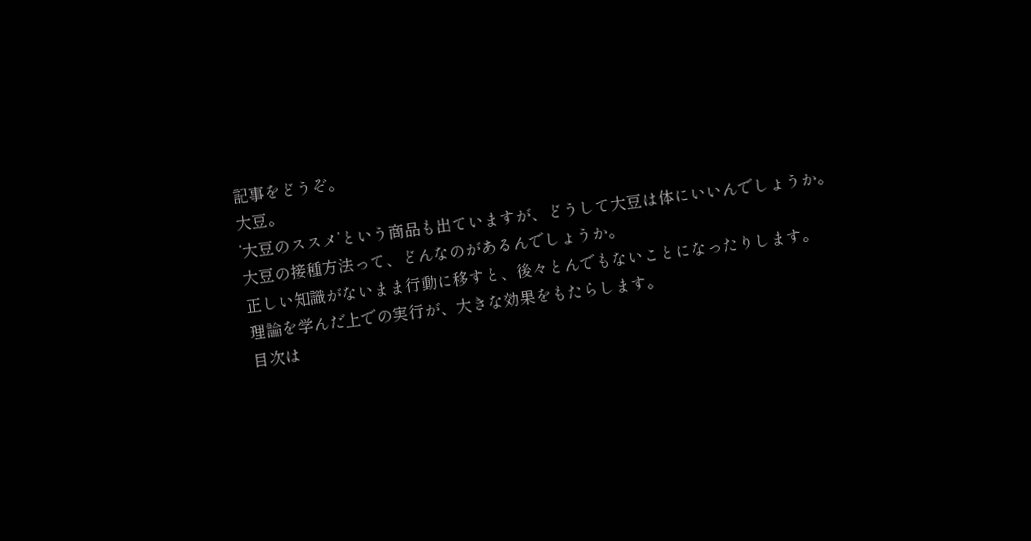記事をどうぞ。
大豆。
‘大豆のススメ’という商品も出ていますが、どうして大豆は体にいいんでしょうか。
大豆の接種方法って、どんなのがあるんでしょうか。
正しい知識がないまま行動に移すと、後々とんでもないことになったりします。
理論を学んだ上での実行が、大きな効果をもたらします。
目次は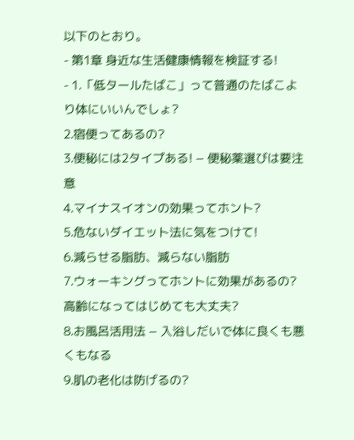以下のとおり。
- 第1章 身近な生活健康情報を検証する!
- 1.「低タールたばこ」って普通のたばこより体にいいんでしょ?
2.宿便ってあるの?
3.便秘には2タイプある! − 便秘薬選びは要注意
4.マイナスイオンの効果ってホント?
5.危ないダイエット法に気をつけて!
6.減らせる脂肪、減らない脂肪
7.ウォーキングってホントに効果があるの? 高齢になってはじめても大丈夫?
8.お風呂活用法 − 入浴しだいで体に良くも悪くもなる
9.肌の老化は防げるの?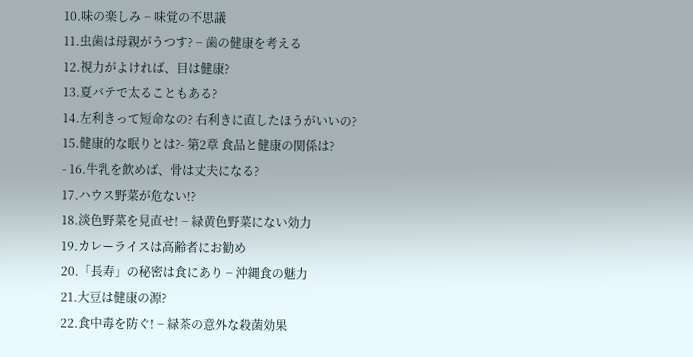10.味の楽しみ − 味覚の不思議
11.虫歯は母親がうつす? − 歯の健康を考える
12.視力がよければ、目は健康?
13.夏バテで太ることもある?
14.左利きって短命なの? 右利きに直したほうがいいの?
15.健康的な眠りとは?- 第2章 食品と健康の関係は?
- 16.牛乳を飲めば、骨は丈夫になる?
17.ハウス野菜が危ない!?
18.淡色野菜を見直せ! − 緑黄色野菜にない効力
19.カレーライスは高齢者にお勧め
20.「長寿」の秘密は食にあり − 沖縄食の魅力
21.大豆は健康の源?
22.食中毒を防ぐ! − 緑茶の意外な殺菌効果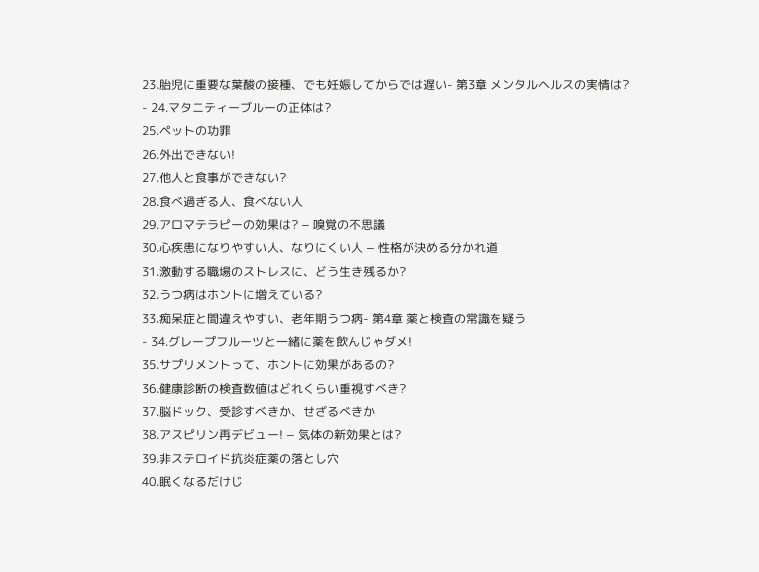23.胎児に重要な葉酸の接種、でも妊娠してからでは遅い- 第3章 メンタルヘルスの実情は?
- 24.マタニティーブルーの正体は?
25.ペットの功罪
26.外出できない!
27.他人と食事ができない?
28.食べ過ぎる人、食べない人
29.アロマテラピーの効果は? − 嗅覚の不思議
30.心疾患になりやすい人、なりにくい人 − 性格が決める分かれ道
31.激動する職場のストレスに、どう生き残るか?
32.うつ病はホントに増えている?
33.痴呆症と間違えやすい、老年期うつ病- 第4章 薬と検査の常識を疑う
- 34.グレープフルーツと一緒に薬を飲んじゃダメ!
35.サプリメントって、ホントに効果があるの?
36.健康診断の検査数値はどれくらい重視すべき?
37.脳ドック、受診すべきか、せざるべきか
38.アスピリン再デビュー! − 気体の新効果とは?
39.非ステロイド抗炎症薬の落とし穴
40.眠くなるだけじ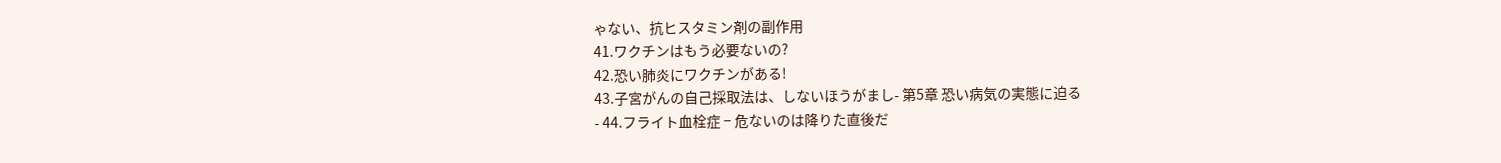ゃない、抗ヒスタミン剤の副作用
41.ワクチンはもう必要ないの?
42.恐い肺炎にワクチンがある!
43.子宮がんの自己採取法は、しないほうがまし- 第5章 恐い病気の実態に迫る
- 44.フライト血栓症 − 危ないのは降りた直後だ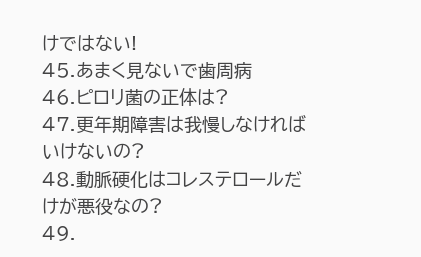けではない!
45.あまく見ないで歯周病
46.ピロリ菌の正体は?
47.更年期障害は我慢しなければいけないの?
48.動脈硬化はコレステロールだけが悪役なの?
49.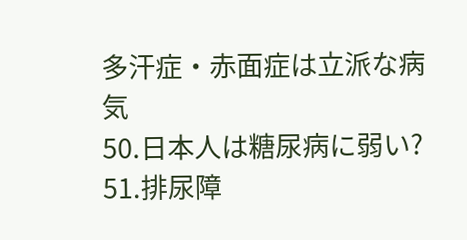多汗症・赤面症は立派な病気
50.日本人は糖尿病に弱い?
51.排尿障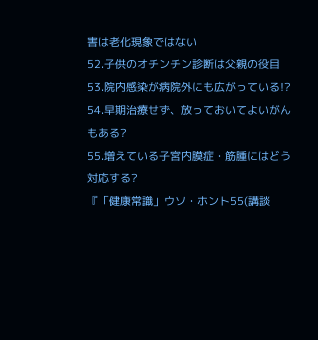害は老化現象ではない
52.子供のオチンチン診断は父親の役目
53.院内感染が病院外にも広がっている!?
54.早期治療せず、放っておいてよいがんもある?
55.増えている子宮内膜症・筋腫にはどう対応する?
『「健康常識」ウソ・ホント55(講談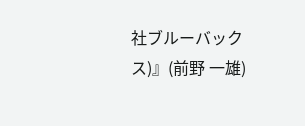社ブルーバックス)』(前野 一雄)